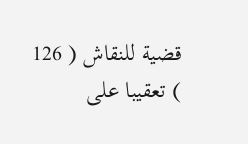قضية للنقاش ( 126 ) تعقيبا على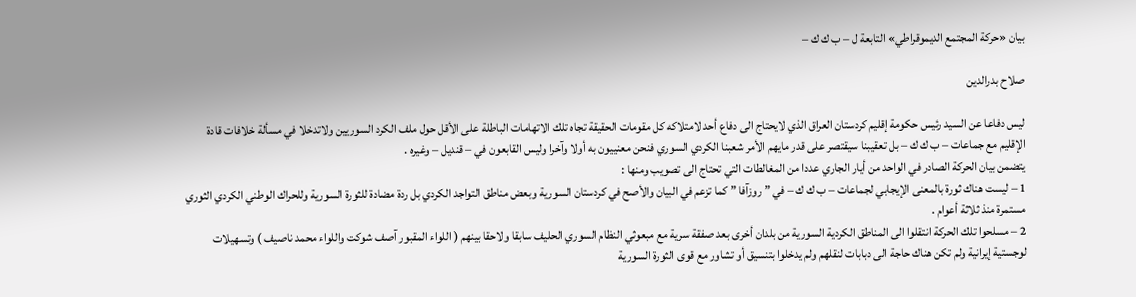بيان «حركة المجتمع الديموقراطي» التابعة ل – ب ك ك –

صلاح بدرالدين

ليس دفاعا عن السيد رئيس حكومة إقليم كردستان العراق الذي لايحتاج الى دفاع أحد لامتلاكه كل مقومات الحقيقة تجاه تلك الاتهامات الباطلة على الأقل حول ملف الكرد السوريين ولاتدخلا في مسألة خلافات قادة الإقليم مع جماعات – ب ك ك – بل تعقيبنا سيقتصر على قدر مايهم الأمر شعبنا الكردي السوري فنحن معنييون به أولا وآخرا وليس القابعون في – قنديل – وغيره .
يتضمن بيان الحركة الصادر في الواحد من أيار الجاري عددا من المغالطات التي تحتاج الى تصويب ومنها :
1 – ليست هناك ثورة بالمعنى الإيجابي لجماعات – ب ك ك – في ” روزآفا ” كما تزعم في البيان والأصح في كردستان السورية وبعض مناطق التواجد الكردي بل ردة مضادة للثورة السورية وللحراك الوطني الكردي الثوري مستمرة منذ ثلاثة أعوام .
2 – مسلحوا تلك الحركة انتقلوا الى المناطق الكردية السورية من بلدان أخرى بعد صفقة سرية مع مبعوثي النظام السوري الحليف سابقا ولاحقا بينهم ( اللواء المقبور آصف شوكت واللواء محمد ناصيف ) وتسهيلات لوجستية إيرانية ولم تكن هناك حاجة الى دبابات لنقلهم ولم يدخلوا بتنسيق أو تشاور مع قوى الثورة السورية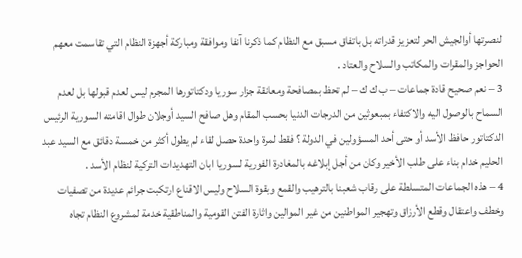لنصرتها أوالجيش الحر لتعزيز قدراته بل باتفاق مسبق مع النظام كما ذكرنا آنفا وموافقة ومباركة أجهزة النظام التي تقاسمت معهم الحواجز والمقرات والمكاتب والسلاح والعتاد .
3 – نعم صحيح قادة جماعات – ب ك ك – لم تحظ بمصافحة ومعانقة جزار سوريا ودكتاتورها المجرم ليس لعدم قبولها بل لعدم السماح بالوصول اليه والاكتفاء بمبعوثين من الدرجات الدنيا بحسب المقام وهل صافح السيد أوجلان طوال اقامته السورية الرئيس الدكتاتور حافظ الأسد أو حتى أحد المسؤولين في الدولة ؟ فقط لمرة واحدة حصل لقاء لم يطول أكثر من خمسة دقائق مع السيد عبد الحليم خدام بناء على طلب الأخير وكان من أجل إبلاغه بالمغادرة الفورية لسوريا ابان التهديدات التركية لنظام الأسد .
4 – هذه الجماعات المتسلطة على رقاب شعبنا بالترهيب والقمع وبقوة السلاح وليس الاقناع ارتكبت جرائم عديدة من تصفيات وخطف واعتقال وقطع الأرزاق وتهجير المواطنين من غير الموالين واثارة الفتن القومية والمناطقية خدمة لمشروع النظام تجاه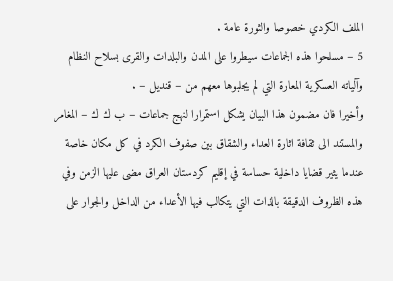الملف الكردي خصوصا والثورة عامة .
5 – مسلحوا هذه الجماعات سيطروا على المدن والبلدات والقرى بسلاح النظام وآلياته العسكرية المعارة التي لم يجلبوها معهم من – قنديل – .
وأخيرا فان مضمون هذا البيان يشكل استمرارا لنهج جماعات – ب ك ك – المغامر والمستند الى ثقافة اثارة العداء والشقاق بين صفوف الكرد في كل مكان خاصة عندما يثير قضايا داخلية حساسة في إقليم كردستان العراق مضى عليها الزمن وفي هذه الظروف الدقيقة بالذات التي يتكالب فيها الأعداء من الداخل والجوار على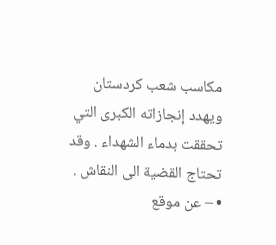مكاسب شعب كردستان ويهدد إنجازاته الكبرى التي تحققت بدماء الشهداء . وقد تحتاج القضية الى النقاش .
• – عن موقع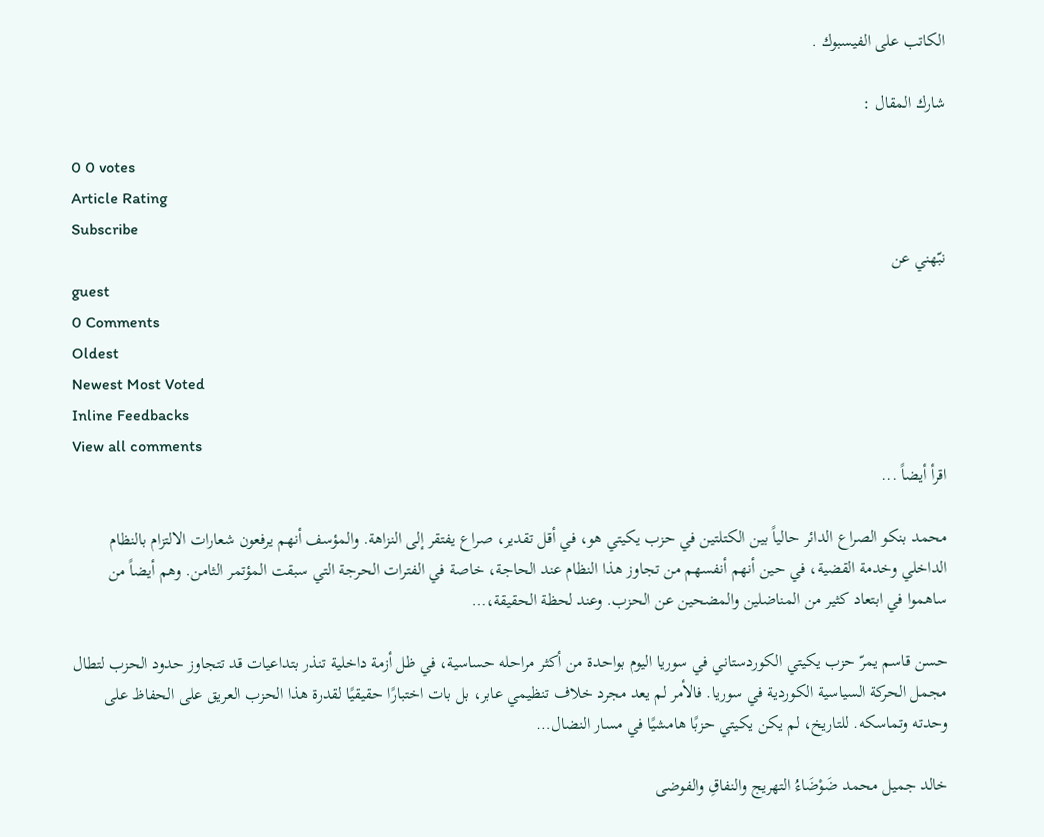الكاتب على الفيسبوك .

شارك المقال :

0 0 votes
Article Rating
Subscribe
نبّهني عن
guest
0 Comments
Oldest
Newest Most Voted
Inline Feedbacks
View all comments
اقرأ أيضاً ...

محمد بنكو الصراع الدائر حالياً بين الكتلتين في حزب يكيتي هو، في أقل تقدير، صراع يفتقر إلى النزاهة. والمؤسف أنهم يرفعون شعارات الالتزام بالنظام الداخلي وخدمة القضية، في حين أنهم أنفسهم من تجاوز هذا النظام عند الحاجة، خاصة في الفترات الحرجة التي سبقت المؤتمر الثامن. وهم أيضاً من ساهموا في ابتعاد كثير من المناضلين والمضحين عن الحزب. وعند لحظة الحقيقة،…

حسن قاسم يمرّ حزب يكيتي الكوردستاني في سوريا اليوم بواحدة من أكثر مراحله حساسية، في ظل أزمة داخلية تنذر بتداعيات قد تتجاوز حدود الحزب لتطال مجمل الحركة السياسية الكوردية في سوريا. فالأمر لم يعد مجرد خلاف تنظيمي عابر، بل بات اختبارًا حقيقيًا لقدرة هذا الحزب العريق على الحفاظ على وحدته وتماسكه. للتاريخ، لم يكن يكيتي حزبًا هامشيًا في مسار النضال…

خالد جميل محمد ضَوْضَاءُ التهريج والنفاقِ والفوضى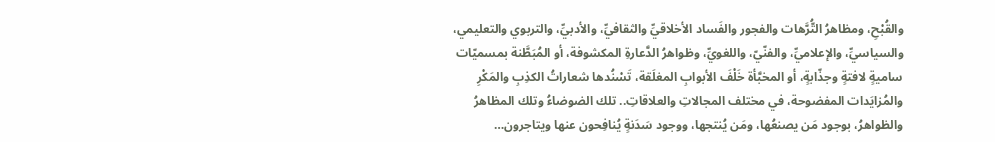والقُبْحِ، ومظاهرُ التُّرَّهات والفجور والفَساد الأخلاقيِّ والثقافيِّ، والأدبيِّ، والتربوي والتعليمي، والسياسيِّ، والإعلاميِّ، والفنّيّ، واللغويِّ، وظواهرُ الدَّعارةِ المكشوفة، أو المُبَطَّنة بمسميّات ساميةٍ لافتةٍ وجذّابةٍ، أو المخبَّأة خَلْفَ الأبوابِ المغلَقة، تَسْنُدها شعاراتُ الكذِبِ والمَكْرِ والمُزايَدات المفضوحة، في مختلف المجالاتِ والعلاقاتِ.. تلك الضوضاءُ وتلك المظاهرُ والظواهرُ، بوجود مَن يصنعُها، ومَن يُنتجها، ووجود سَدَنةٍ يُنافِحون عنها ويتاجرون…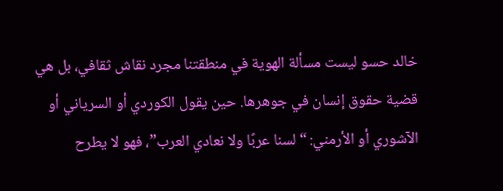خالد حسو ليست مسألة الهوية في منطقتنا مجرد نقاش ثقافي، بل هي قضية حقوق إنسان في جوهرها. حين يقول الكوردي أو السرياني أو الآشوري أو الأرمني: “لسنا عربًا ولا نعادي العرب”، فهو لا يطرح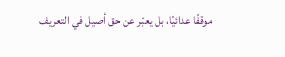موقفًا عدائيًا، بل يعبّر عن حق أصيل في التعريف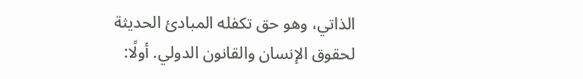الذاتي، وهو حق تكفله المبادئ الحديثة لحقوق الإنسان والقانون الدولي. أولًا: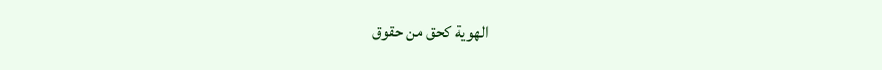الهوية كحق من حقوق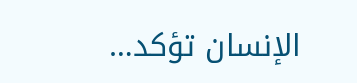الإنسان تؤكد…